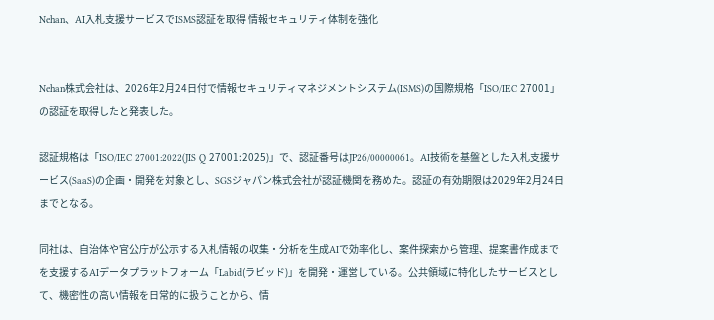Nehan、AI入札支援サービスでISMS認証を取得 情報セキュリティ体制を強化


Nehan株式会社は、2026年2月24日付で情報セキュリティマネジメントシステム(ISMS)の国際規格「ISO/IEC 27001」の認証を取得したと発表した。

認証規格は「ISO/IEC 27001:2022(JIS Q 27001:2025)」で、認証番号はJP26/00000061。AI技術を基盤とした入札支援サービス(SaaS)の企画・開発を対象とし、SGSジャパン株式会社が認証機関を務めた。認証の有効期限は2029年2月24日までとなる。

同社は、自治体や官公庁が公示する入札情報の収集・分析を生成AIで効率化し、案件探索から管理、提案書作成までを支援するAIデータプラットフォーム「Labid(ラビッド)」を開発・運営している。公共領域に特化したサービスとして、機密性の高い情報を日常的に扱うことから、情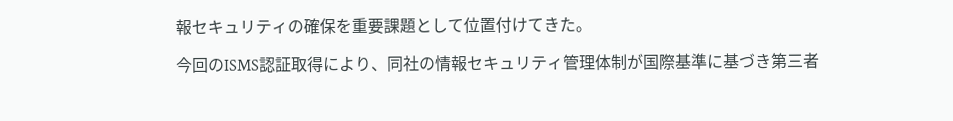報セキュリティの確保を重要課題として位置付けてきた。

今回のISMS認証取得により、同社の情報セキュリティ管理体制が国際基準に基づき第三者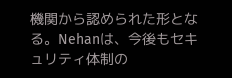機関から認められた形となる。Nehanは、今後もセキュリティ体制の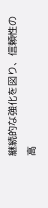継続的な強化を図り、信頼性の高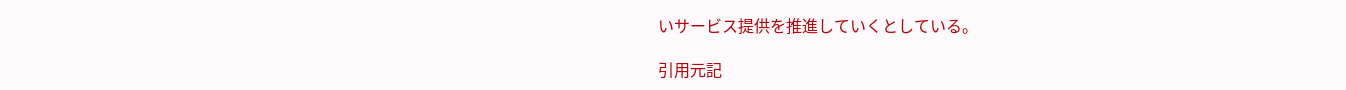いサービス提供を推進していくとしている。

引用元記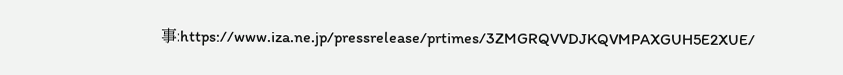事:https://www.iza.ne.jp/pressrelease/prtimes/3ZMGRQVVDJKQVMPAXGUH5E2XUE/